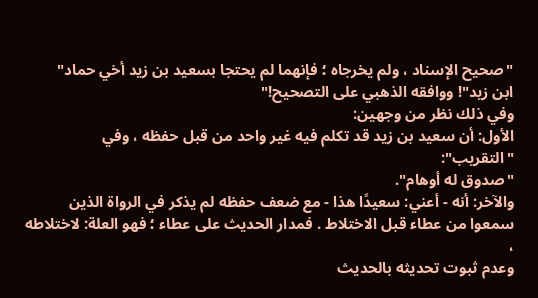"صحيح الإسناد ، ولم يخرجاه ؛ فإنهما لم يحتجا بسعيد بن زيد أخي حماد"
ابن زيد"! ووافقه الذهبي على التصحيح!"
وفي ذلك نظر من وجهين:
الأول: أن سعيد بن زيد قد تكلم فيه غير واحد من قبل حفظه ، وفي
"التقريب":
"صدوق له أوهام".
والآخر: أنه - أعني: سعيدًا هذا - مع ضعف حفظه لم يذكر في الرواة الذين
سمعوا من عطاء قبل الاختلاط . فمدار الحديث على عطاء ؛ فهو العلة: لاختلاطه ،
وعدم ثبوت تحديثه بالحديث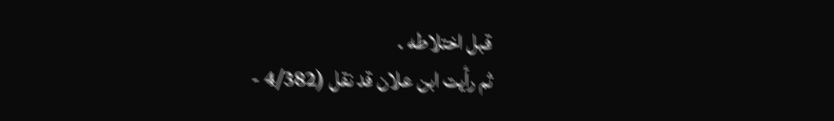قبل اختلاطه .
ثم رأيت ابن علان قد نقل (4/382 -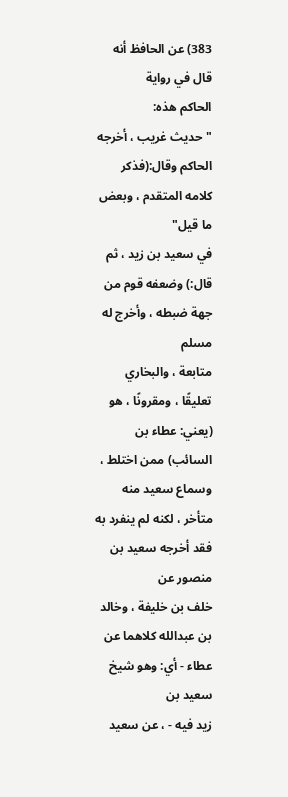383) عن الحافظ أنه قال في رواية
الحاكم هذه:
"حديث غريب ، أخرجه الحاكم وقال:(فذكر كلامه المتقدم ، وبعض ما قيل"
في سعيد بن زيد ، ثم قال:) وضعفه قوم من جهة ضبطه ، وأخرج له مسلم
متابعة ، والبخاري تعليقًا ، ومقرونًا ، هو (يعني: عطاء بن السائب) ممن اختلط ،
وسماع سعيد منه متأخر ، لكنه لم ينفرد به فقد أخرجه سعيد بن منصور عن
خلف بن خليفة ، وخالد بن عبدالله كلاهما عن عطاء - أي: وهو شيخ سعيد بن
زيد فيه - ، عن سعيد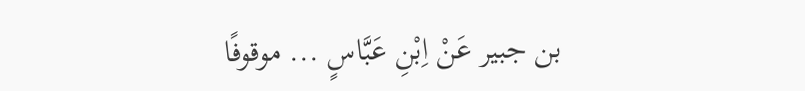بن جبير عَنْ اِبْنِ عَبَّاسٍ ... موقوفًا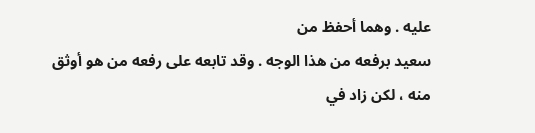عليه . وهما أحفظ من
سعيد برفعه من هذا الوجه . وقد تابعه على رفعه من هو أوثق منه ، لكن زاد في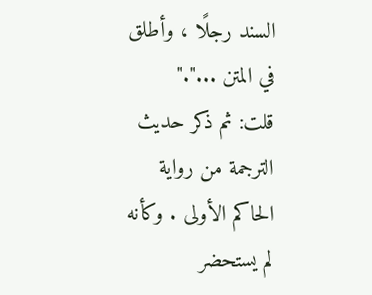السند رجلًا ، وأطلق في المتن ..."."
قلت: ثم ذكر حديث الترجمة من رواية الحاكم الأولى . وكأنه لم يستحضر